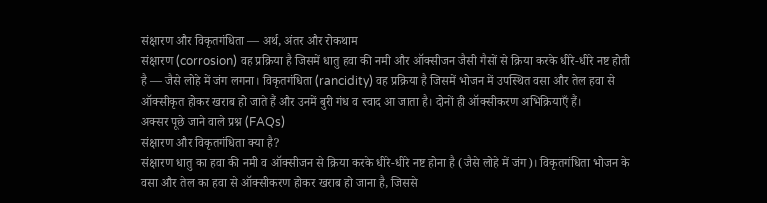संक्षारण और विकृतगंधिता — अर्थ, अंतर और रोकथाम
संक्षारण (corrosion) वह प्रक्रिया है जिसमें धातु हवा की नमी और ऑक्सीजन जैसी गैसों से क्रिया करके धीरे-धीरे नष्ट होती है — जैसे लोहे में जंग लगना। विकृतगंधिता (rancidity) वह प्रक्रिया है जिसमें भोजन में उपस्थित वसा और तेल हवा से ऑक्सीकृत होकर खराब हो जाते हैं और उनमें बुरी गंध व स्वाद आ जाता है। दोनों ही ऑक्सीकरण अभिक्रियाएँ हैं।
अक्सर पूछे जाने वाले प्रश्न (FAQs)
संक्षारण और विकृतगंधिता क्या है?
संक्षारण धातु का हवा की नमी व ऑक्सीजन से क्रिया करके धीरे-धीरे नष्ट होना है (जैसे लोहे में जंग)। विकृतगंधिता भोजन के वसा और तेल का हवा से ऑक्सीकरण होकर खराब हो जाना है, जिससे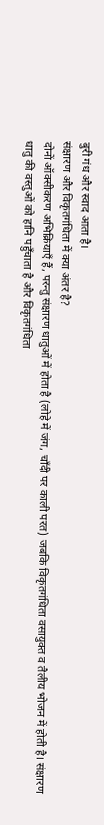बुरी गंध और स्वाद आता है।
संक्षारण और विकृतगंधिता में क्या अंतर है?
दोनों ऑक्सीकरण अभिक्रियाएँ हैं, परन्तु संक्षारण धातुओं में होता है (लोहे में जंग, चाँदी पर काली परत) जबकि विकृतगंधिता वसायुक्त व तैलीय भोजन में होती है। संक्षारण धातु की वस्तुओं को हानि पहुँचाता है और विकृतगंधिता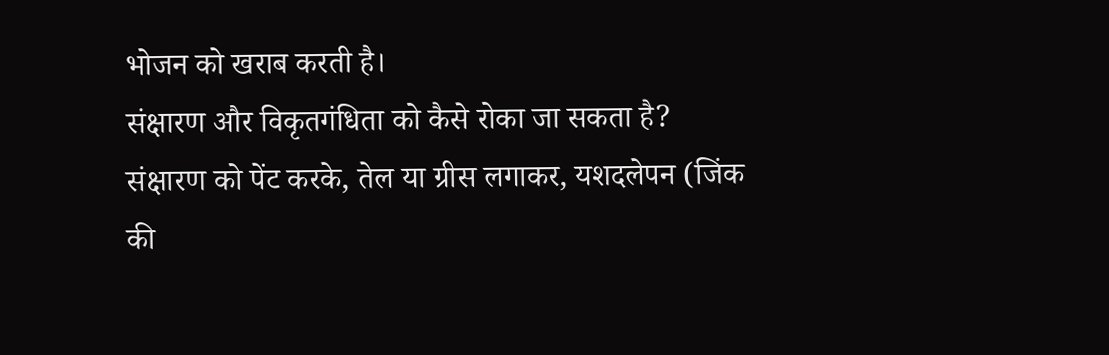भोजन को खराब करती है।
संक्षारण और विकृतगंधिता को कैसे रोका जा सकता है?
संक्षारण को पेंट करके, तेल या ग्रीस लगाकर, यशदलेपन (जिंक की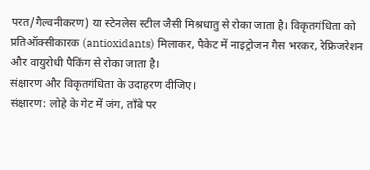परत/गैल्वनीकरण) या स्टेनलेस स्टील जैसी मिश्रधातु से रोका जाता है। विकृतगंधिता को प्रतिऑक्सीकारक (antioxidants) मिलाकर, पैकेट में नाइट्रोजन गैस भरकर, रेफ्रिजरेशन और वायुरोधी पैकिंग से रोका जाता है।
संक्षारण और विकृतगंधिता के उदाहरण दीजिए।
संक्षारण: लोहे के गेट में जंग, ताँबे पर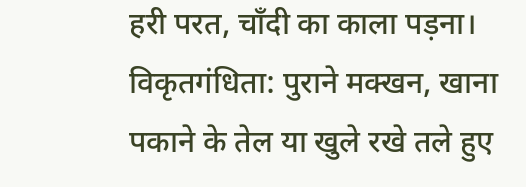हरी परत, चाँदी का काला पड़ना। विकृतगंधिता: पुराने मक्खन, खाना पकाने के तेल या खुले रखे तले हुए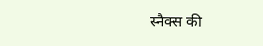स्नैक्स की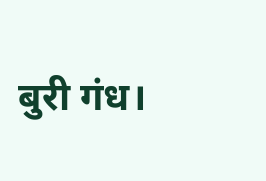बुरी गंध।